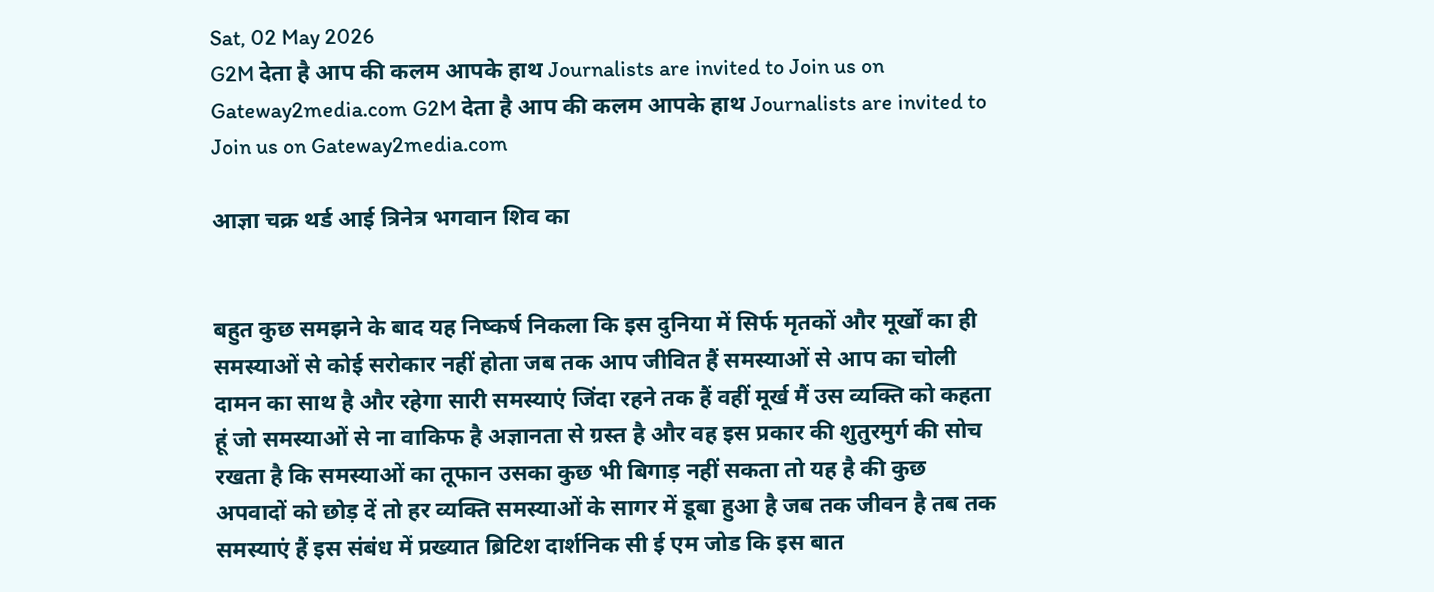Sat, 02 May 2026
G2M देता है आप की कलम आपके हाथ Journalists are invited to Join us on Gateway2media.com G2M देता है आप की कलम आपके हाथ Journalists are invited to Join us on Gateway2media.com

आज्ञा चक्र थर्ड आई त्रिनेत्र भगवान शिव का


बहुत कुछ समझने के बाद यह निष्कर्ष निकला कि इस दुनिया में सिर्फ मृतकों और मूर्खों का ही समस्याओं से कोई सरोकार नहीं होता जब तक आप जीवित हैं समस्याओं से आप का चोली दामन का साथ है और रहेगा सारी समस्याएं जिंदा रहने तक हैं वहीं मूर्ख मैं उस व्यक्ति को कहता हूं जो समस्याओं से ना वाकिफ है अज्ञानता से ग्रस्त है और वह इस प्रकार की शुतुरमुर्ग की सोच रखता है कि समस्याओं का तूफान उसका कुछ भी बिगाड़ नहीं सकता तो यह है की कुछ अपवादों को छोड़ दें तो हर व्यक्ति समस्याओं के सागर में डूबा हुआ है जब तक जीवन है तब तक समस्याएं हैं इस संबंध में प्रख्यात ब्रिटिश दार्शनिक सी ई एम जोड कि इस बात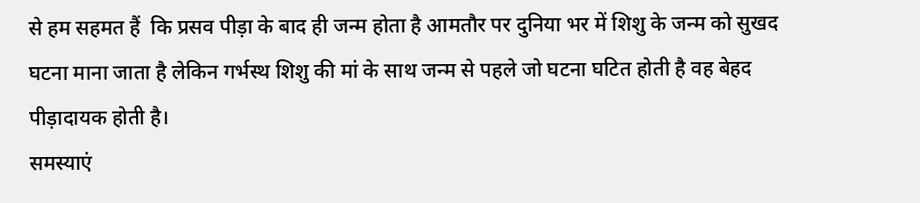से हम सहमत हैं  कि प्रसव पीड़ा के बाद ही जन्म होता है आमतौर पर दुनिया भर में शिशु के जन्म को सुखद घटना माना जाता है लेकिन गर्भस्थ शिशु की मां के साथ जन्म से पहले जो घटना घटित होती है वह बेहद पीड़ादायक होती है।
समस्याएं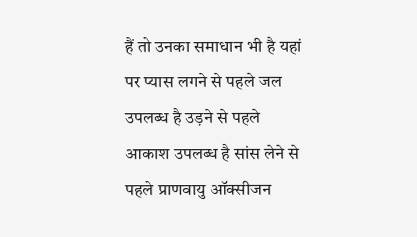हैं तो उनका समाधान भी है यहां पर प्यास लगने से पहले जल उपलब्ध है उड़ने से पहले आकाश उपलब्ध है सांस लेने से पहले प्राणवायु ऑक्सीजन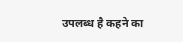उपलब्ध है कहने का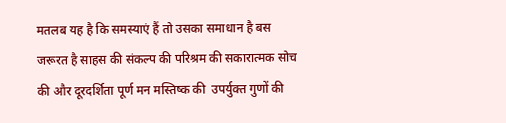मतलब यह है कि समस्याएं हैं तो उसका समाधान है बस जरूरत है साहस की संकल्प की परिश्रम की सकारात्मक सोच की और दूरदर्शिता पूर्ण मन मस्तिष्क की  उपर्युक्त गुणों की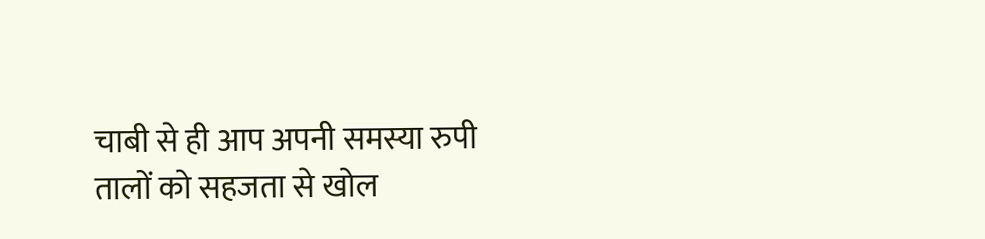चाबी से ही आप अपनी समस्या रुपी तालों को सहजता से खोल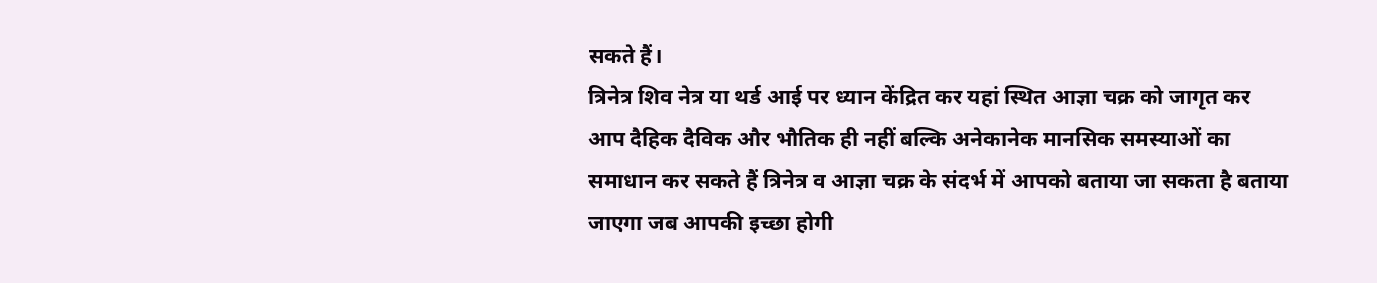सकते हैं।
त्रिनेत्र शिव नेत्र या थर्ड आई पर ध्यान केंद्रित कर यहां स्थित आज्ञा चक्र को जागृत कर आप दैहिक दैविक और भौतिक ही नहीं बल्कि अनेकानेक मानसिक समस्याओं का समाधान कर सकते हैं त्रिनेत्र व आज्ञा चक्र के संदर्भ में आपको बताया जा सकता है बताया जाएगा जब आपकी इच्छा होगी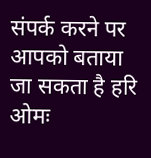संपर्क करने पर आपको बताया जा सकता है हरि ओमः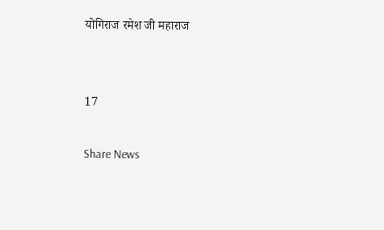योगिराज रमेश जी महाराज


17

Share News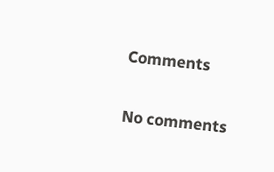Comments

No comments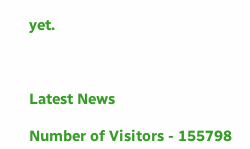yet.



Latest News

Number of Visitors - 155798